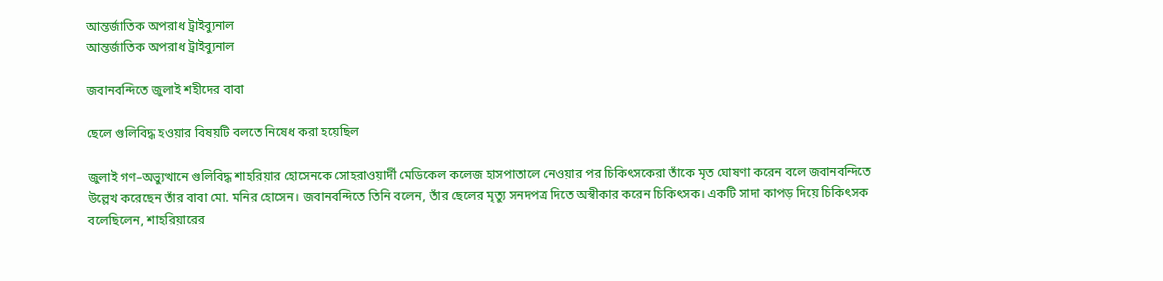আন্তর্জাতিক অপরাধ ট্রাইব্যুনাল
আন্তর্জাতিক অপরাধ ট্রাইব্যুনাল

জবানবন্দিতে জুলাই শহীদের বাবা

ছেলে গুলিবিদ্ধ হওয়ার বিষয়টি বলতে নিষেধ করা হয়েছিল

জুলাই গণ–অভ্যুত্থানে গুলিবিদ্ধ শাহরিয়ার হোসেনকে সোহরাওয়ার্দী মেডিকেল কলেজ হাসপাতালে নেওয়ার পর চিকিৎসকেরা তাঁকে মৃত ঘোষণা করেন বলে জবানবন্দিতে উল্লেখ করেছেন তাঁর বাবা মো. মনির হোসেন। জবানবন্দিতে তিনি বলেন, তাঁর ছেলের মৃত্যু সনদপত্র দিতে অস্বীকার করেন চিকিৎসক। একটি সাদা কাপড় দিয়ে চিকিৎসক বলেছিলেন, শাহরিয়ারের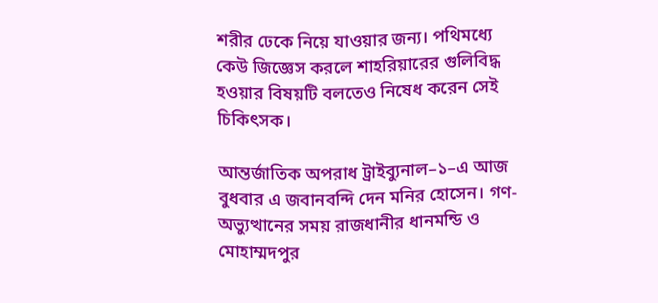শরীর ঢেকে নিয়ে যাওয়ার জন্য। পথিমধ্যে কেউ জিজ্ঞেস করলে শাহরিয়ারের গুলিবিদ্ধ হওয়ার বিষয়টি বলতেও নিষেধ করেন সেই চিকিৎসক।

আন্তর্জাতিক অপরাধ ট্রাইব্যুনাল–১–এ আজ বুধবার এ জবানবন্দি দেন মনির হোসেন। গণ-অভ্যুত্থানের সময় রাজধানীর ধানমন্ডি ও মোহাম্মদপুর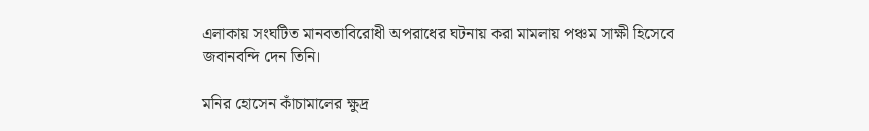এলাকায় সংঘটিত মানবতাবিরোধী অপরাধের ঘটনায় করা মামলায় পঞ্চম সাক্ষী হিসেবে জবানবন্দি দেন তিনি।

মনির হোসেন কাঁচামালের ক্ষুদ্র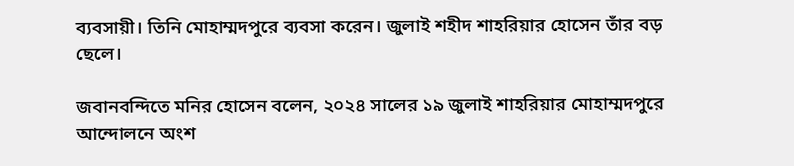ব্যবসায়ী। তিনি মোহাম্মদপুরে ব্যবসা করেন। জুলাই শহীদ শাহরিয়ার হোসেন তাঁর বড় ছেলে।

জবানবন্দিতে মনির হোসেন বলেন, ২০২৪ সালের ১৯ জুলাই শাহরিয়ার মোহাম্মদপুরে আন্দোলনে অংশ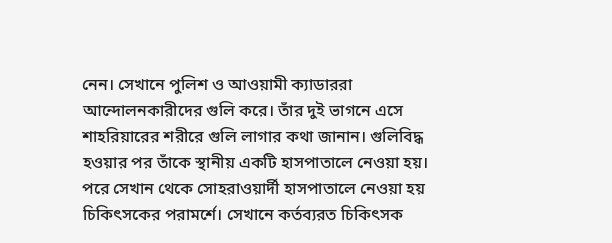নেন। সেখানে পুলিশ ও আওয়ামী ক্যাডাররা আন্দোলনকারীদের গুলি করে। তাঁর দুই ভাগনে এসে শাহরিয়ারের শরীরে গুলি লাগার কথা জানান। গুলিবিদ্ধ হওয়ার পর তাঁকে স্থানীয় একটি হাসপাতালে নেওয়া হয়। পরে সেখান থেকে সোহরাওয়ার্দী হাসপাতালে নেওয়া হয় চিকিৎসকের পরামর্শে। সেখানে কর্তব্যরত চিকিৎসক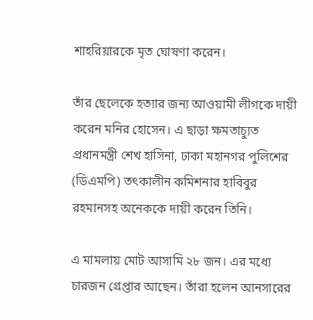শাহরিয়ারকে মৃত ঘোষণা করেন।

তাঁর ছেলেকে হত্যার জন্য আওয়ামী লীগকে দায়ী করেন মনির হোসেন। এ ছাড়া ক্ষমতাচ্যুত প্রধানমন্ত্রী শেখ হাসিনা, ঢাকা মহানগর পুলিশের (ডিএমপি) তৎকালীন কমিশনার হাবিবুর রহমানসহ অনেককে দায়ী করেন তিনি।

এ মামলায় মোট আসামি ২৮ জন। এর মধ্যে চারজন গ্রেপ্তার আছেন। তাঁরা হলেন আনসারের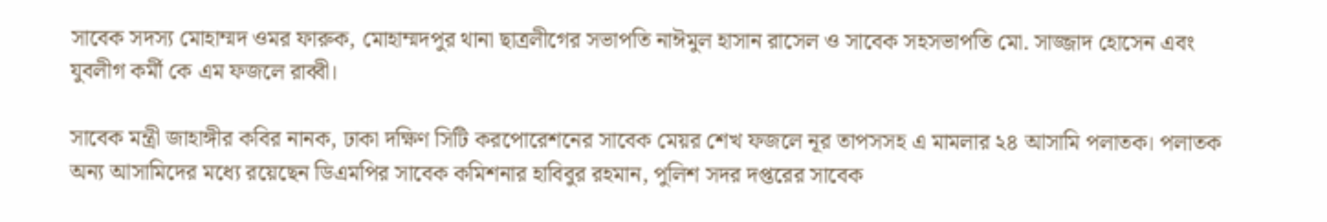সাবেক সদস্য মোহাম্মদ ওমর ফারুক, মোহাম্মদপুর থানা ছাত্রলীগের সভাপতি নাঈমুল হাসান রাসেল ও সাবেক সহসভাপতি মো. সাজ্জাদ হোসেন এবং যুবলীগ কর্মী কে এম ফজলে রাব্বী।

সাবেক মন্ত্রী জাহাঙ্গীর কবির নানক, ঢাকা দক্ষিণ সিটি করপোরেশনের সাবেক মেয়র শেখ ফজলে নূর তাপসসহ এ মামলার ২৪ আসামি পলাতক। পলাতক অন্য আসামিদের মধ্যে রয়েছেন ডিএমপির সাবেক কমিশনার হাবিবুর রহমান, পুলিশ সদর দপ্তরের সাবেক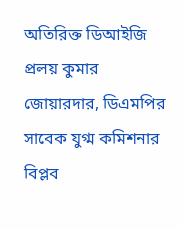অতিরিক্ত ডিআইজি প্রলয় কুমার জোয়ারদার, ডিএমপির সাবেক যুগ্ম কমিশনার বিপ্লব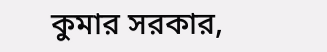কুমার সরকার,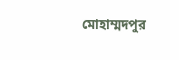মোহাম্মদপুর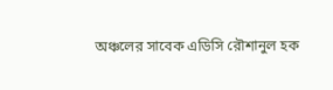অঞ্চলের সাবেক এডিসি রৌশানুল হক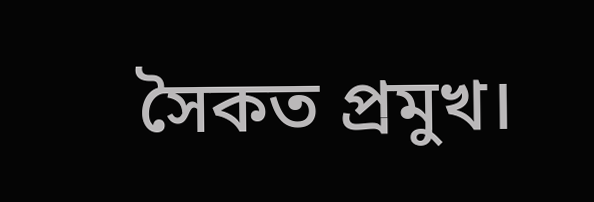সৈকত প্রমুখ।